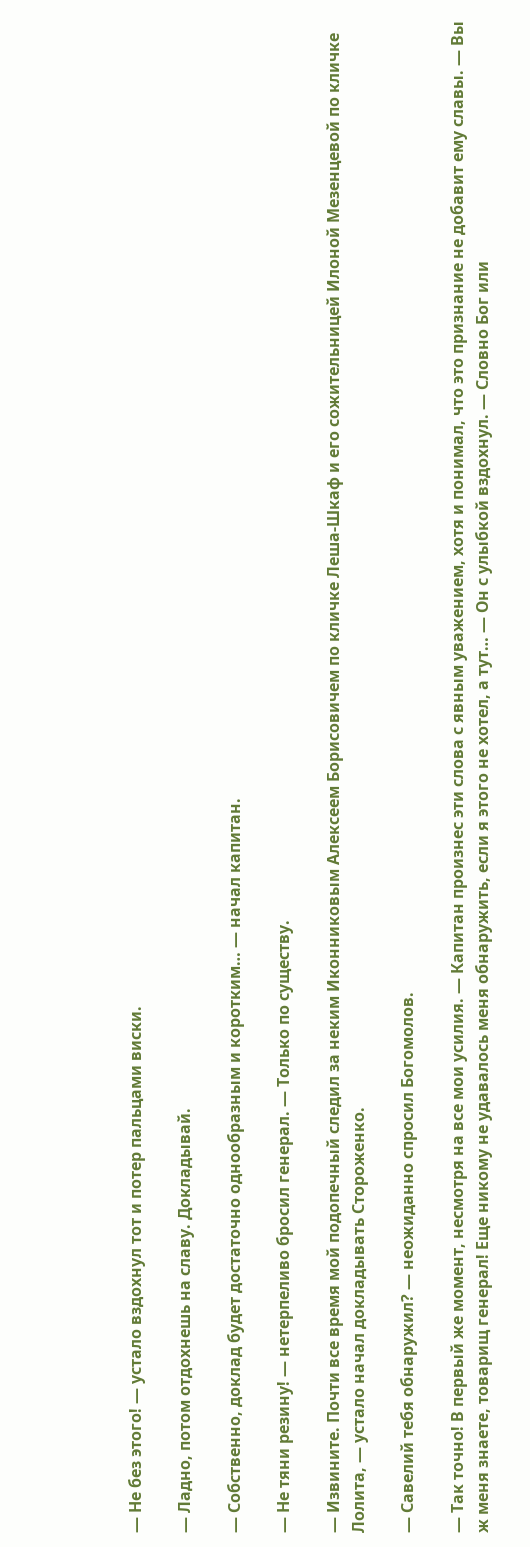— Не без этого! — устало вздохнул тот и потер пальцами виски.

— Ладно, потом отдохнешь на славу. Докладывай.

— Собственно, доклад будет достаточно однообразным и коротким… — начал капитан.

— Не тяни резину! — нетерпеливо бросил генерал. — Только по существу.

— Извините. Почти все время мой подопечный следил за неким Иконниковым Алексеем Борисовичем по кличке Леша-Шкаф и его сожительницей Илоной Мезенцевой по кличке Лолита, — устало начал докладывать Стороженко.

— Савелий тебя обнаружил? — неожиданно спросил Богомолов.

— Так точно! В первый же момент, несмотря на все мои усилия. — Капитан произнес эти слова с явным уважением, хотя и понимал, что это признание не добавит ему славы. — Вы ж меня знаете, товарищ генерал! Еще никому не удавалось меня обнаружить, если я этого не хотел, а тут… — Он с улыбкой вздохнул. — Словно Бог или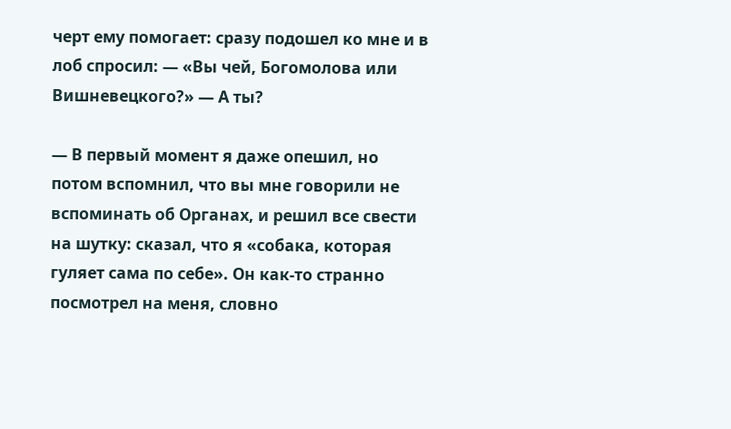черт ему помогает: сразу подошел ко мне и в лоб спросил: — «Вы чей, Богомолова или Вишневецкого?» — А ты?

— В первый момент я даже опешил, но потом вспомнил, что вы мне говорили не вспоминать об Органах, и решил все свести на шутку: сказал, что я «собака, которая гуляет сама по себе». Он как-то странно посмотрел на меня, словно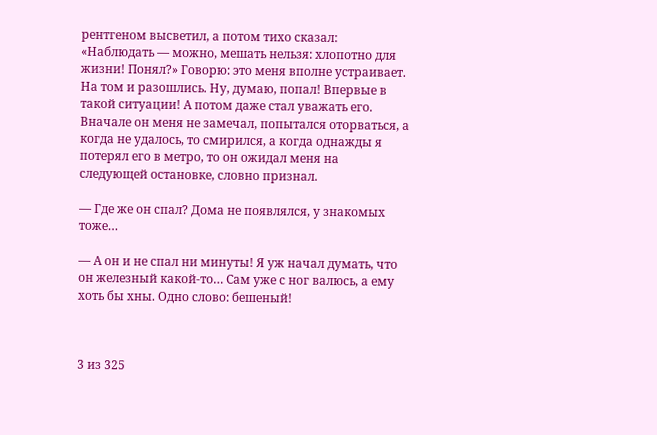рентгеном высветил, а потом тихо сказал: «Наблюдать — можно, мешать нельзя: хлопотно для жизни! Понял?» Говорю: это меня вполне устраивает. На том и разошлись. Ну, думаю, попал! Впервые в такой ситуации! А потом даже стал уважать его. Вначале он меня не замечал, попытался оторваться, а когда не удалось, то смирился, а когда однажды я потерял его в метро, то он ожидал меня на следующей остановке, словно признал.

— Где же он спал? Дома не появлялся, у знакомых тоже…

— А он и не спал ни минуты! Я уж начал думать, что он железный какой-то… Сам уже с ног валюсь, а ему хоть бы хны. Одно слово: бешеный!



3 из 325